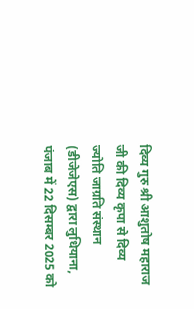दिव्य गुरु श्री आशुतोष महाराज जी की दिव्य कृपा से दिव्य ज्योति जाग्रति संस्थान (डीजेजेएस) द्वारा लुधियाना, पंजाब में 22 दिसम्बर 2025 को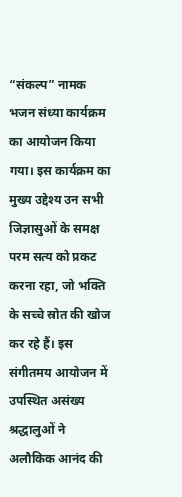“संकल्प” नामक भजन संध्या कार्यक्रम का आयोजन किया गया। इस कार्यक्रम का मुख्य उद्देश्य उन सभी जिज्ञासुओं के समक्ष परम सत्य को प्रकट करना रहा, जो भक्ति के सच्चे स्रोत की खोज कर रहे हैं। इस संगीतमय आयोजन में उपस्थित असंख्य श्रद्धालुओं ने अलौकिक आनंद की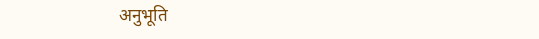अनुभूति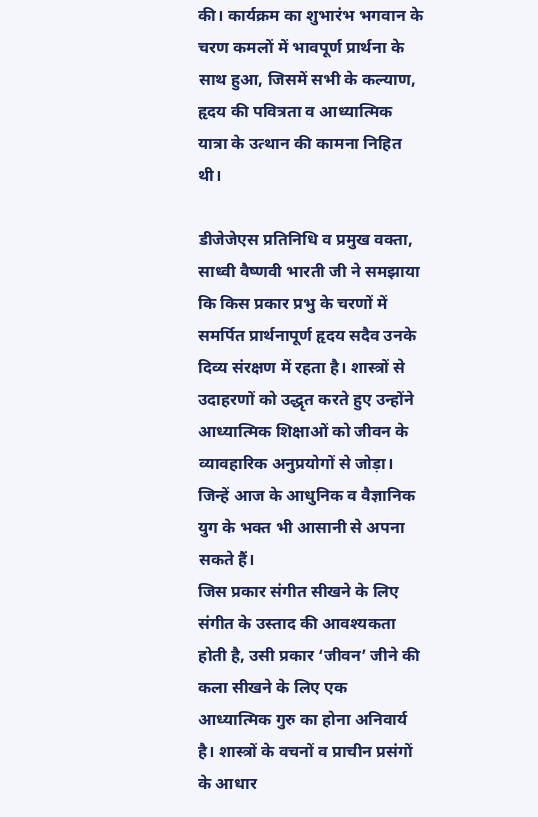की। कार्यक्रम का शुभारंभ भगवान के चरण कमलों में भावपूर्ण प्रार्थना के साथ हुआ, जिसमें सभी के कल्याण, हृदय की पवित्रता व आध्यात्मिक यात्रा के उत्थान की कामना निहित थी।

डीजेजेएस प्रतिनिधि व प्रमुख वक्ता, साध्वी वैष्णवी भारती जी ने समझाया कि किस प्रकार प्रभु के चरणों में समर्पित प्रार्थनापूर्ण हृदय सदैव उनके दिव्य संरक्षण में रहता है। शास्त्रों से उदाहरणों को उद्धृत करते हुए उन्होंने आध्यात्मिक शिक्षाओं को जीवन के व्यावहारिक अनुप्रयोगों से जोड़ा। जिन्हें आज के आधुनिक व वैज्ञानिक युग के भक्त भी आसानी से अपना सकते हैं।
जिस प्रकार संगीत सीखने के लिए संगीत के उस्ताद की आवश्यकता होती है, उसी प्रकार ‘जीवन’ जीने की कला सीखने के लिए एक आध्यात्मिक गुरु का होना अनिवार्य है। शास्त्रों के वचनों व प्राचीन प्रसंगों के आधार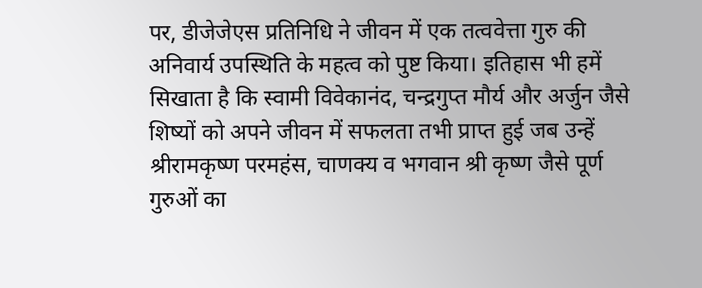पर, डीजेजेएस प्रतिनिधि ने जीवन में एक तत्ववेत्ता गुरु की अनिवार्य उपस्थिति के महत्व को पुष्ट किया। इतिहास भी हमें सिखाता है कि स्वामी विवेकानंद, चन्द्रगुप्त मौर्य और अर्जुन जैसे शिष्यों को अपने जीवन में सफलता तभी प्राप्त हुई जब उन्हें श्रीरामकृष्ण परमहंस, चाणक्य व भगवान श्री कृष्ण जैसे पूर्ण गुरुओं का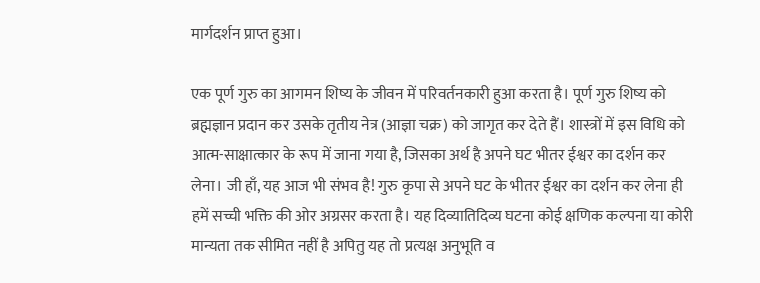मार्गदर्शन प्राप्त हुआ।

एक पूर्ण गुरु का आगमन शिष्य के जीवन में परिवर्तनकारी हुआ करता है। पूर्ण गुरु शिष्य को ब्रह्मज्ञान प्रदान कर उसके तृतीय नेत्र (आज्ञा चक्र) को जागृत कर देते हैं। शास्त्रों में इस विधि को आत्म-साक्षात्कार के रूप में जाना गया है, जिसका अर्थ है अपने घट भीतर ईश्वर का दर्शन कर लेना। जी हाँ, यह आज भी संभव है! गुरु कृपा से अपने घट के भीतर ईश्वर का दर्शन कर लेना ही हमें सच्ची भक्ति की ओर अग्रसर करता है। यह दिव्यातिदिव्य घटना कोई क्षणिक कल्पना या कोरी मान्यता तक सीमित नहीं है अपितु यह तो प्रत्यक्ष अनुभूति व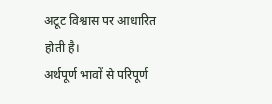अटूट विश्वास पर आधारित होती है।
अर्थपूर्ण भावों से परिपूर्ण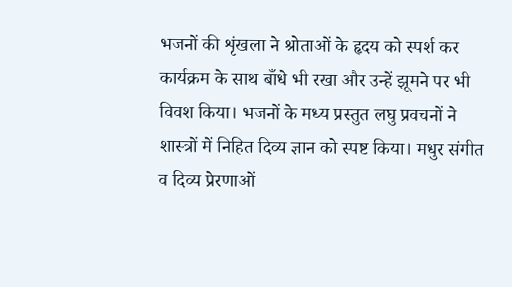भजनों की शृंखला ने श्रोताओं के हृदय को स्पर्श कर कार्यक्रम के साथ बाँधे भी रखा और उन्हें झूमने पर भी विवश किया। भजनों के मध्य प्रस्तुत लघु प्रवचनों ने शास्त्रों में निहित दिव्य ज्ञान को स्पष्ट किया। मधुर संगीत व दिव्य प्रेरणाओं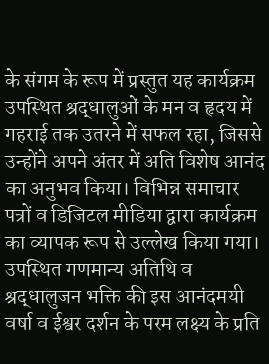के संगम के रूप में प्रस्तुत यह कार्यक्रम उपस्थित श्रद्धालुओं के मन व हृदय में गहराई तक उतरने में सफल रहा, जिससे उन्होंने अपने अंतर में अति विशेष आनंद का अनुभव किया। विभिन्न समाचार पत्रों व डिजिटल मीडिया द्वारा कार्यक्रम का व्यापक रूप से उल्लेख किया गया। उपस्थित गणमान्य अतिथि व श्रद्धालुजन भक्ति की इस आनंदमयी वर्षा व ईश्वर दर्शन के परम लक्ष्य के प्रति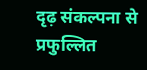दृढ़ संकल्पना से प्रफुल्लित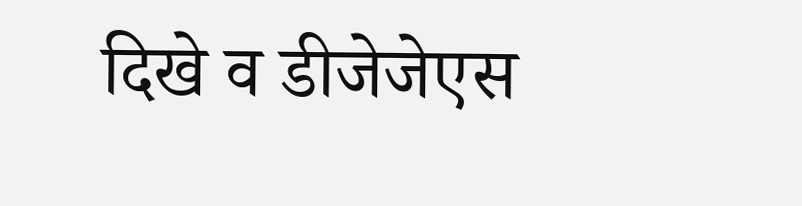दिखे व डीजेजेएस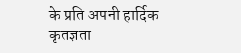के प्रति अपनी हार्दिक कृतज्ञता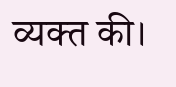व्यक्त की।